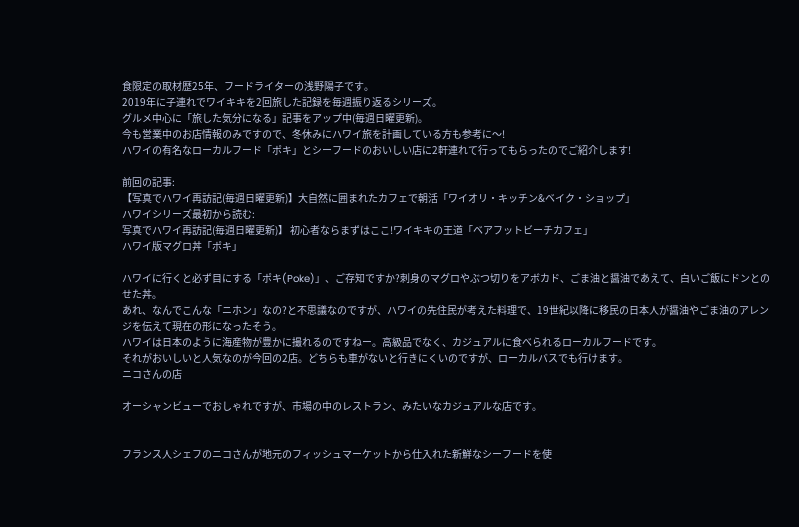食限定の取材歴25年、フードライターの浅野陽子です。
2019年に子連れでワイキキを2回旅した記録を毎週振り返るシリーズ。
グルメ中心に「旅した気分になる」記事をアップ中(毎週日曜更新)。
今も営業中のお店情報のみですので、冬休みにハワイ旅を計画している方も参考に〜!
ハワイの有名なローカルフード「ポキ」とシーフードのおいしい店に2軒連れて行ってもらったのでご紹介します!

前回の記事:
【写真でハワイ再訪記(毎週日曜更新)】大自然に囲まれたカフェで朝活「ワイオリ・キッチン&ベイク・ショップ」
ハワイシリーズ最初から読む:
写真でハワイ再訪記(毎週日曜更新)】 初心者ならまずはここ!ワイキキの王道「ベアフットビーチカフェ」
ハワイ版マグロ丼「ポキ」

ハワイに行くと必ず目にする「ポキ(Poke)」、ご存知ですか?刺身のマグロやぶつ切りをアボカド、ごま油と醤油であえて、白いご飯にドンとのせた丼。
あれ、なんでこんな「ニホン」なの?と不思議なのですが、ハワイの先住民が考えた料理で、19世紀以降に移民の日本人が醤油やごま油のアレンジを伝えて現在の形になったそう。
ハワイは日本のように海産物が豊かに撮れるのですねー。高級品でなく、カジュアルに食べられるローカルフードです。
それがおいしいと人気なのが今回の2店。どちらも車がないと行きにくいのですが、ローカルバスでも行けます。
ニコさんの店

オーシャンビューでおしゃれですが、市場の中のレストラン、みたいなカジュアルな店です。


フランス人シェフのニコさんが地元のフィッシュマーケットから仕入れた新鮮なシーフードを使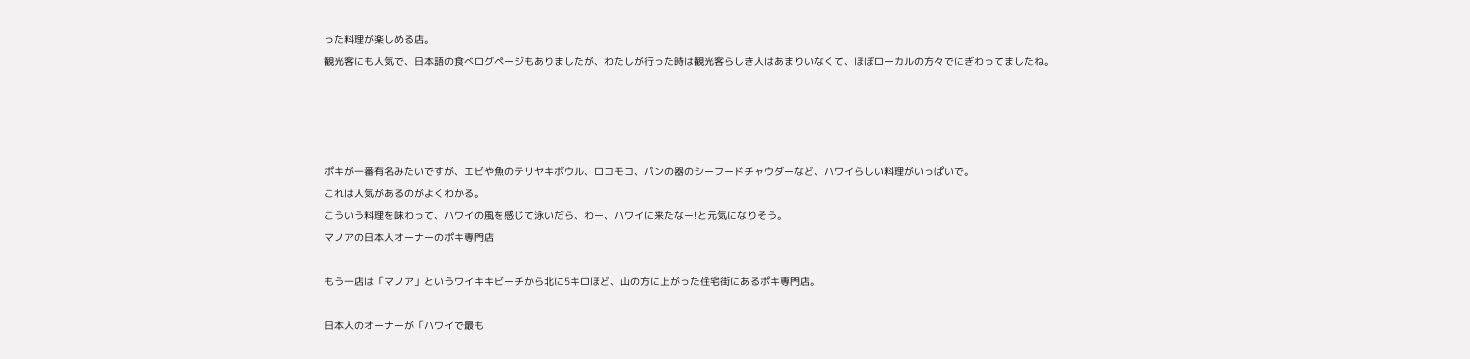った料理が楽しめる店。
観光客にも人気で、日本語の食べログページもありましたが、わたしが行った時は観光客らしき人はあまりいなくて、ほぼローカルの方々でにぎわってましたね。




ポキが一番有名みたいですが、エビや魚のテリヤキボウル、ロコモコ、パンの器のシーフードチャウダーなど、ハワイらしい料理がいっぱいで。
これは人気があるのがよくわかる。
こういう料理を味わって、ハワイの風を感じて泳いだら、わー、ハワイに来たなー!と元気になりそう。
マノアの日本人オーナーのポキ専門店

もう一店は「マノア」というワイキキビーチから北に5キロほど、山の方に上がった住宅街にあるポキ専門店。

日本人のオーナーが「ハワイで最も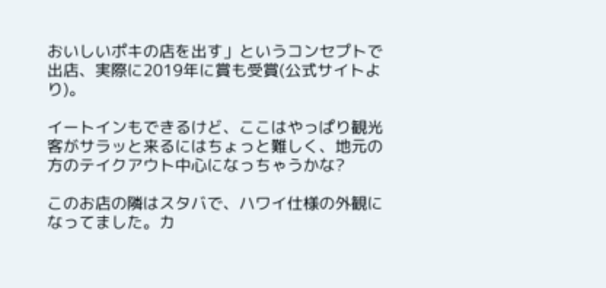おいしいポキの店を出す」というコンセプトで出店、実際に2019年に賞も受賞(公式サイトより)。

イートインもできるけど、ここはやっぱり観光客がサラッと来るにはちょっと難しく、地元の方のテイクアウト中心になっちゃうかな?

このお店の隣はスタバで、ハワイ仕様の外観になってました。カ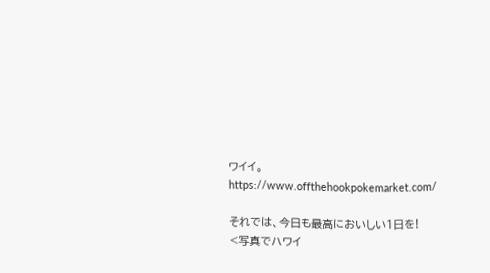ワイイ。
https://www.offthehookpokemarket.com/

それでは、今日も最高においしい1日を!
<写真でハワイ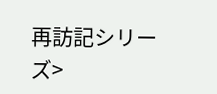再訪記シリーズ>